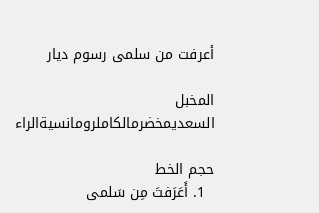أعرفت من سلمى رسوم ديار

المخبل السعديمخضرمالكاملرومانسيةالراء

حجم الخط
  1. أَعَرَفتَ مِن سَلمى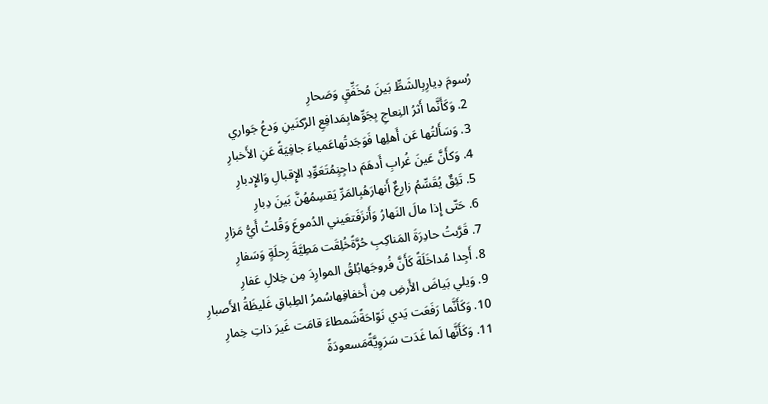رُسومَ دِيارِبِالشَطِّ بَينَ مُخَفِّقٍ وَصَحارِ
  2. وَكَأَنَّما أَثرُ النِعاجِ بِجَوِّهابِمَدافِعِ الرُكنَينِ وَدعُ جَواري
  3. وَسَأَلتُها عَن أَهلِها فَوَجَدتُهاعَمياءَ جافِيَةً عَنِ الأَخبارِ
  4. وَكأَنَّ عَينَ غُرابِ أَدهَمَ داجِنٍمُتَعَوِّدِ الإِقبالِ وَالإِدبارِ
  5. تَئِقٌ يُقَسِّمُ زارِعٌ أَنهارَهُبِالمَرِّ يَقسِمُهُنَّ بَينَ دِبارِ
  6. حَتّى إِذا مالَ النَهارُ وَأَنزَفَتعَيني الدُموعَ وَقُلتُ أَيُّ مَزارِ
  7. قَرَّبتُ حادِرَةَ المَناكِبِ حُرَّةًخُلِقَت مَطِيَّةَ رِحلَةٍ وَسَفارِ
  8. أَجِدا مُداخَلَةً كَأَنَّ فُروجَهابُلقُ الموارِدَ مِن خِلالِ عَفارِ
  9. وَيلي بَياضَ الأَرضِ مِن أَخفافِهاسُمرُ الطِباقِ غَليظَةُ الأَصبارِ
  10. وَكَأَنَّما رَفَعَت يَدي نَوّاحَةًشَمطاءَ قامَت غَيرَ ذاتِ خِمارِ
  11. وَكَأَنَّها لَما غَدَت سَرَوِيَّةًمَسعودَةً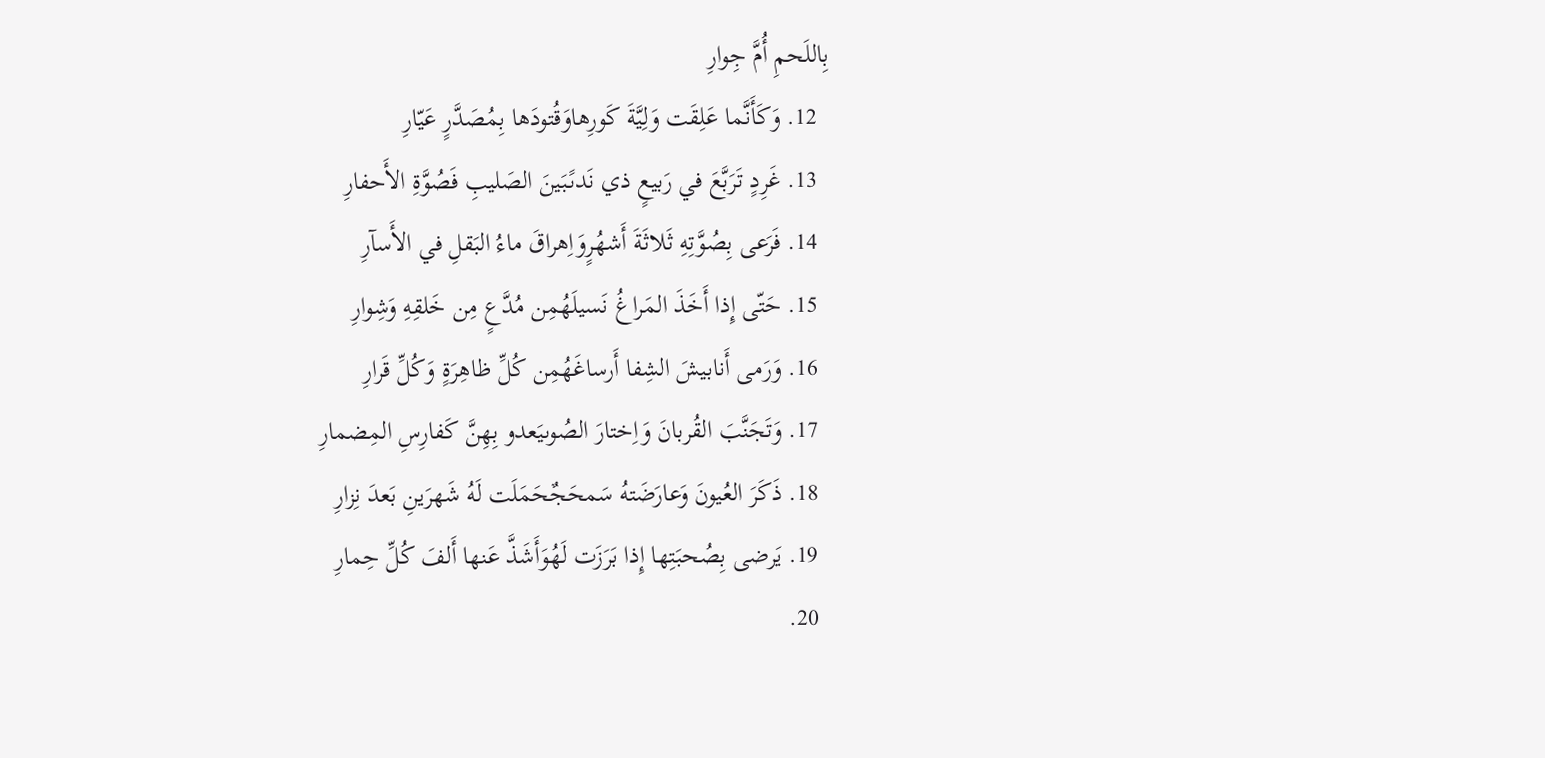بِاللَحمِ أُمَّ جِوارِ
  12. وَكَأَنَّما عَلِقَت وَلِيَّةَ كَورِهاوَقُتودَها بِمُصَدَّرٍ عَيّارِ
  13. غَرِدٍ تَرَبَّعَ في رَبيعٍ ذي نَدىًبَينَ الصَليبِ فَصُوَّةِ الأَحفارِ
  14. فَرَعى بِصُوَّتِهِ ثَلاثَةَ أَشهُرٍوَاِهراقَ ماءُ البَقلِ في الأَسآرِ
  15. حَتّى إِذا أَخَذَ المَراغُ نَسيلَهُمِن مُدَّعٍ مِن خَلقِهِ وَشِوارِ
  16. وَرَمى أَنابيشَ الشِفا أَرساغَهُمِن كُلِّ ظاهِرَةٍ وَكُلِّ قَرارِ
  17. وَتَجَنَّبَ القُربانَ وَاِختارَ الصُوىيَعدو بِهِنَّ كَفارِسِ المِضمارِ
  18. ذَكَرَ العُيونَ وَعارَضَتهُ سَمحَجٌحَمَلَت لَهُ شَهرَينِ بَعدَ نِزارِ
  19. يَرضى بِصُحبَتِها إِذا بَرَزَت لَهُوَأَشَذَّ عَنها أَلفَ كُلِّ حِمارِ
  20.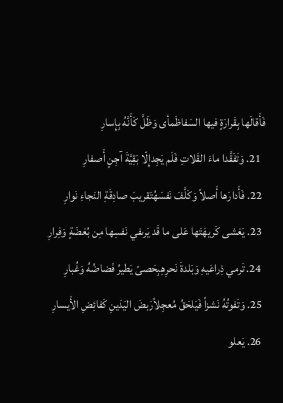فَأَقالَها بِقَرارَةٍ فيها السَفاظَمأى وَظَلَّ كَأَنَّهُ بِإِسارِ
  21. وَتَفَقَّدا ماءَ القَلاتِ فَلَم يَجِدإِلّا بَقِيَّةَ آجِنٍ أَصفارِ
  22. فَأَدارَها أَصلاً وَكَلَّفَ نَفسَهُتَقريبَ صادِقَةِ النَجاءِ نَوارِ
  23. يَغشى كَريهَتَها عَلى ما قَد يَرىفي نَفسِها مِن بُغضَةٍ وَفِرارِ
  24. تَرمي ذِراعَيهِ وَبَلدةَ نَحرِهِبِحَصىً يَطيرُ فَضاضُهُ وَغُبارِ
  25. وَتَفوتُهُ نَشزاً فَيَلحَقُ مُعجِلاًرَبضَ اليَدَينِ كَفائِضِ الأَيسارِ
  26. يَعلو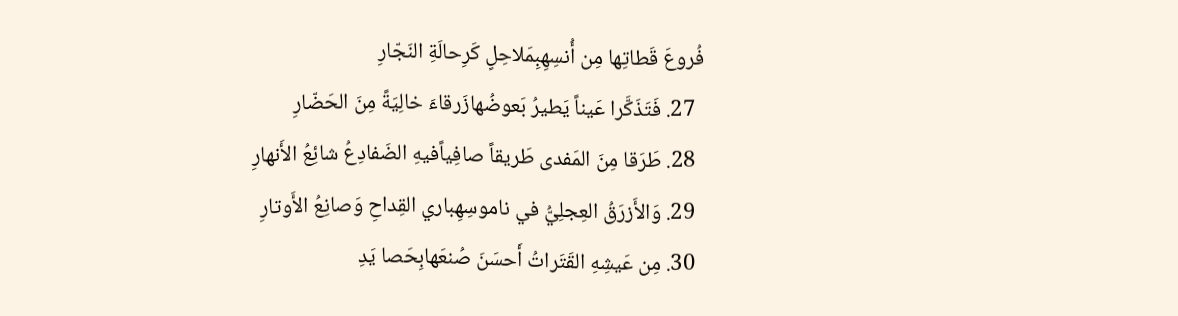فُروعَ قَطاتِها مِن أُنسِهِبِمَلاحِلٍ كَرِحالَةِ النَجّارِ
  27. فَتَذَكَّرا عَيناً يَطيرُ بَعوضُهازَرقاءَ خالِيَةً مِنَ الحَضّارِ
  28. طَرَقا مِنَ المَفدى طَريقاً صافِياًفيهِ الضَفادِعُ شائِعُ الأَنهارِ
  29. وَالأَزرَقُ العِجلِيُّ في ناموسِهِباري القِداحِ وَصانِعُ الأَوتارِ
  30. مِن عَيشِهِ القَتَراتُ أَحسَنَ صُنعَهابِحَصا يَدِ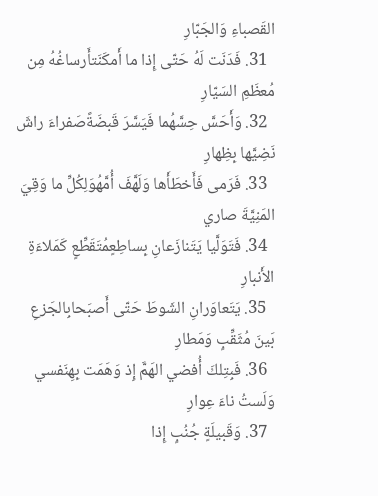القَصباءِ وَالجَبّارِ
  31. فَدَنَت لَهُ حَتّى إِذا ما أَمكَنَتأَرساغُهُ مِن مُعظَمِ السَيّارِ
  32. وَأَحَسَّ حِسَّهُما فَيَسَّرَ قَبضَةًصَفراءَ راشَ نَضِيَّها بِظِهارِ
  33. فَرَمى فَأَخطَأَها وَلَهَّفَ أُمَّهُوَلِكُلِّ ما وَقِيَ المَنِيَّةَ صاري
  34. فَتَوَلَّيا يَتَنازَعانِ بِساطِعٍمُتَقَطِّعٍ كَمَلاءَةِ الأَنبارِ
  35. يَتَعاوَرانِ الشَوطَ حَتّى أَصبَحابِالجَزعِ بَينَ مُثَقِّبٍ وَمَطارِ
  36. فَبِتِلكَ أُفضي الهَمَّ إِذ وَهَمَت بِهِنَفسي وَلَستُ ناءَ عِوارِ
  37. وَقَبيلَةٍ جُنُبٍ إِذا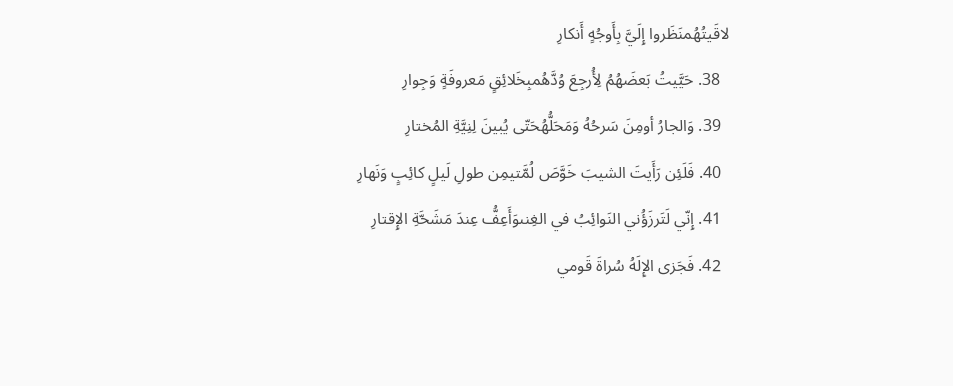لاقَيتُهُمنَظَروا إِلَيَّ بِأَوجُهٍ أَنكارِ
  38. حَيَّيتُ بَعضَهُمُ لِأُرجِعَ وُدَّهُمبِخَلائِقٍ مَعروفَةٍ وَجِوارِ
  39. وَالجارُ أومِنَ سَرحُهُ وَمَحَلُّهُحَتّى يُبينَ لِنِيَّةِ المُختارِ
  40. فَلَئِن رَأَيتَ الشيبَ خَوَّصَ لُمَّتيمِن طولِ لَيلٍ كائِبٍ وَنَهارِ
  41. إِنّي لَتَرزَؤُني النَوائِبُ في الغِنىوَأَعِفُّ عِندَ مَشَحَّةِ الإِقتارِ
  42. فَجَزى الإِلَهُ سُراةَ قَومي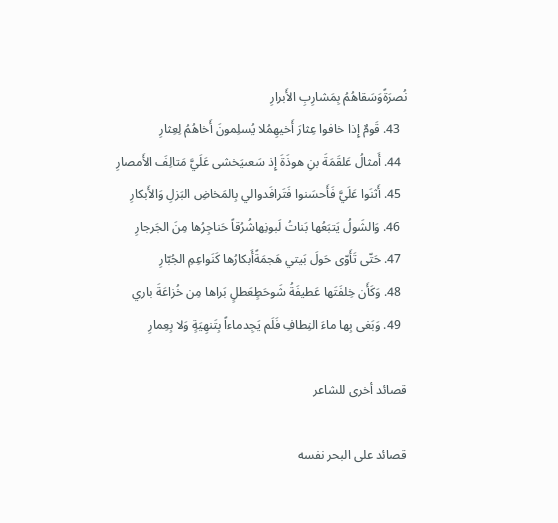نُصرَةًوَسَقاهُمُ بِمَشارِبِ الأَبرارِ
  43. قَومٌ إِذا خافوا عِثارَ أَخيهِمُلا يُسلِمونَ أَخاهُمُ لِعِثارِ
  44. أَمثالُ عَلقَمَةَ بنِ هوذَةَ إِذ سَعىيَخشى عَلَيَّ مَتالِفَ الأَمصارِ
  45. أَثنَوا عَلَيَّ فَأَحسَنوا فَتَرافَدوالي بِالمَخاضِ البَزلِ وَالأَبكارِ
  46. وَالشَولُ يَتبَعُها بَناتُ لَبونِهاشُرُقاً حَناجِرُها مِنَ الجَرجارِ
  47. حَتّى تَأَوّى حَولَ بَيتي هَجمَةًأَبكارُها كَنَواعِمِ الجُبّارِ
  48. وَكَأَن خِلفَتَها عَطيفَةُ شَوحَطٍعَطلٍ بَراها مِن خُزاعَةَ باري
  49. وَبَغى بِها ماءَ النِطافِ فَلَم يَجِدماءاً بِتَنهِيَةٍ وَلا بِعِمارِ

قصائد أخرى للشاعر

قصائد على البحر نفسه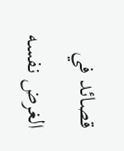قصائد في الغرض نفسه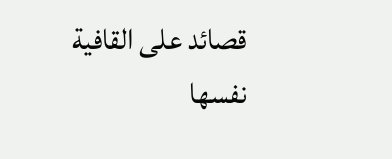قصائد على القافية نفسها